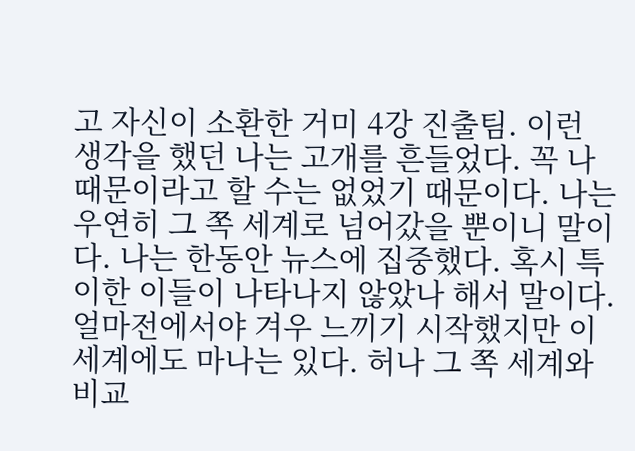고 자신이 소환한 거미 4강 진출팀. 이런 생각을 했던 나는 고개를 흔들었다. 꼭 나 때문이라고 할 수는 없었기 때문이다. 나는 우연히 그 쪽 세계로 넘어갔을 뿐이니 말이다. 나는 한동안 뉴스에 집중했다. 혹시 특이한 이들이 나타나지 않았나 해서 말이다. 얼마전에서야 겨우 느끼기 시작했지만 이 세계에도 마나는 있다. 허나 그 쪽 세계와 비교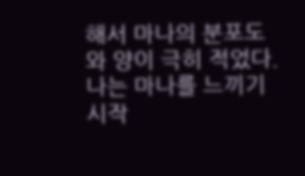해서 마나의 분포도와 양이 극히 적었다. 나는 마나를 느끼기 시작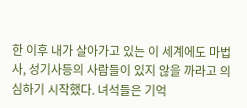한 이후 내가 살아가고 있는 이 세계에도 마법사, 성기사등의 사람들이 있지 않을 까라고 의심하기 시작했다. 녀석들은 기억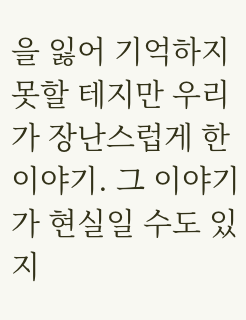을 잃어 기억하지 못할 테지만 우리가 장난스럽게 한 이야기. 그 이야기가 현실일 수도 있지